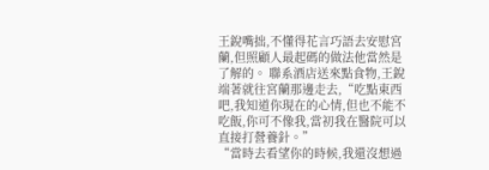王銳嘴拙,不懂得花言巧語去安慰宮蘭,但照顧人最起碼的做法他當然是了解的。 聯系酒店送來點食物,王銳端著就往宮蘭那邊走去,“吃點東西吧,我知道你現在的心情,但也不能不吃飯,你可不像我,當初我在醫院可以直接打營養針。”
“當時去看望你的時候,我還沒想過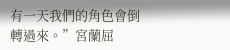有一天我們的角色會倒轉過來。”宮蘭屈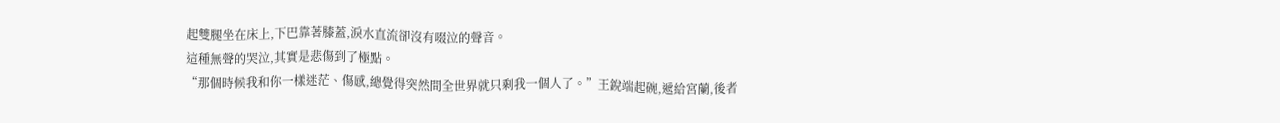起雙腿坐在床上,下巴靠著膝蓋,淚水直流卻沒有啜泣的聲音。
這種無聲的哭泣,其實是悲傷到了極點。
“那個時候我和你一樣迷茫、傷感,總覺得突然間全世界就只剩我一個人了。”王銳端起碗,遞給宮蘭,後者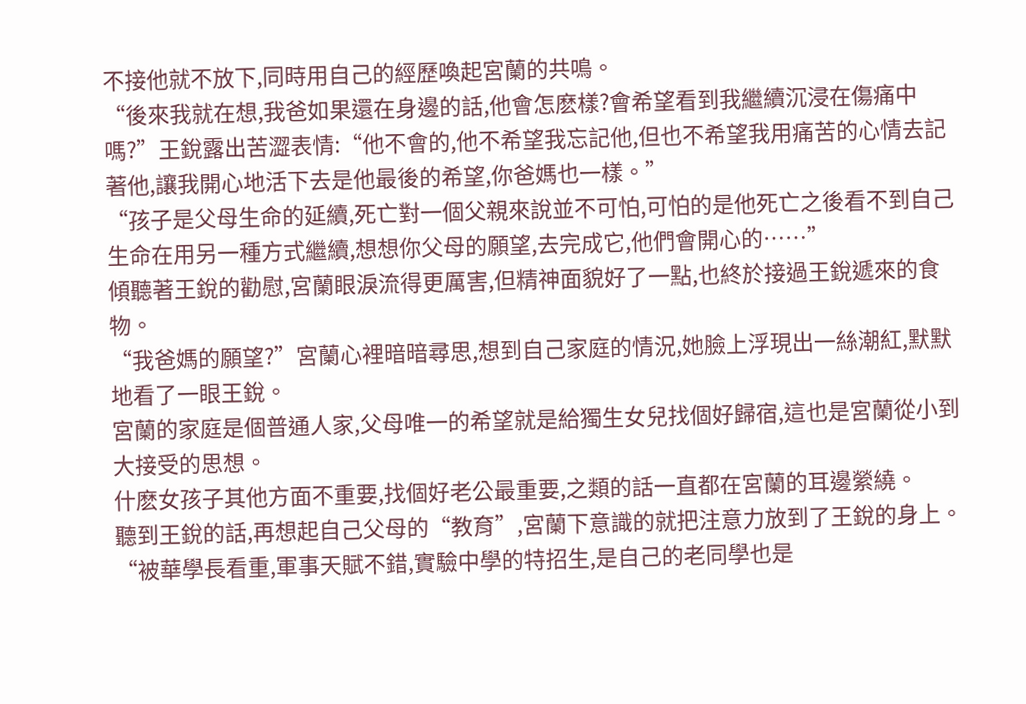不接他就不放下,同時用自己的經歷喚起宮蘭的共鳴。
“後來我就在想,我爸如果還在身邊的話,他會怎麽樣?會希望看到我繼續沉浸在傷痛中嗎?”王銳露出苦澀表情:“他不會的,他不希望我忘記他,但也不希望我用痛苦的心情去記著他,讓我開心地活下去是他最後的希望,你爸媽也一樣。”
“孩子是父母生命的延續,死亡對一個父親來說並不可怕,可怕的是他死亡之後看不到自己生命在用另一種方式繼續,想想你父母的願望,去完成它,他們會開心的……”
傾聽著王銳的勸慰,宮蘭眼淚流得更厲害,但精神面貌好了一點,也終於接過王銳遞來的食物。
“我爸媽的願望?”宮蘭心裡暗暗尋思,想到自己家庭的情況,她臉上浮現出一絲潮紅,默默地看了一眼王銳。
宮蘭的家庭是個普通人家,父母唯一的希望就是給獨生女兒找個好歸宿,這也是宮蘭從小到大接受的思想。
什麽女孩子其他方面不重要,找個好老公最重要,之類的話一直都在宮蘭的耳邊縈繞。
聽到王銳的話,再想起自己父母的“教育”,宮蘭下意識的就把注意力放到了王銳的身上。
“被華學長看重,軍事天賦不錯,實驗中學的特招生,是自己的老同學也是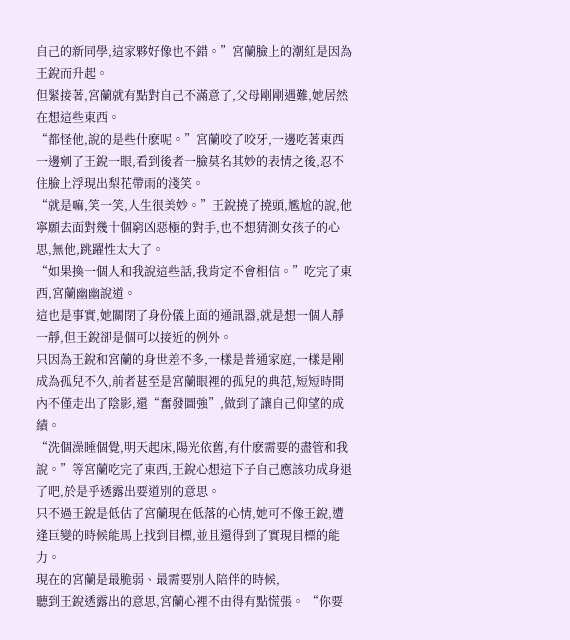自己的新同學,這家夥好像也不錯。”宮蘭臉上的潮紅是因為王銳而升起。
但緊接著,宮蘭就有點對自己不滿意了,父母剛剛遇難,她居然在想這些東西。
“都怪他,說的是些什麽呢。”宮蘭咬了咬牙,一邊吃著東西一邊剜了王銳一眼,看到後者一臉莫名其妙的表情之後,忍不住臉上浮現出梨花帶雨的淺笑。
“就是嘛,笑一笑,人生很美妙。”王銳撓了撓頭,尷尬的說,他寧願去面對幾十個窮凶惡極的對手,也不想猜測女孩子的心思,無他,跳躍性太大了。
“如果換一個人和我說這些話,我肯定不會相信。”吃完了東西,宮蘭幽幽說道。
這也是事實,她關閉了身份儀上面的通訊器,就是想一個人靜一靜,但王銳卻是個可以接近的例外。
只因為王銳和宮蘭的身世差不多,一樣是普通家庭,一樣是剛成為孤兒不久,前者甚至是宮蘭眼裡的孤兒的典范,短短時間內不僅走出了陰影,還“奮發圖強”,做到了讓自己仰望的成績。
“洗個澡睡個覺,明天起床,陽光依舊,有什麽需要的盡管和我說。”等宮蘭吃完了東西,王銳心想這下子自己應該功成身退了吧,於是乎透露出要道別的意思。
只不過王銳是低估了宮蘭現在低落的心情,她可不像王銳,遭逢巨變的時候能馬上找到目標,並且還得到了實現目標的能力。
現在的宮蘭是最脆弱、最需要別人陪伴的時候,
聽到王銳透露出的意思,宮蘭心裡不由得有點慌張。 “你要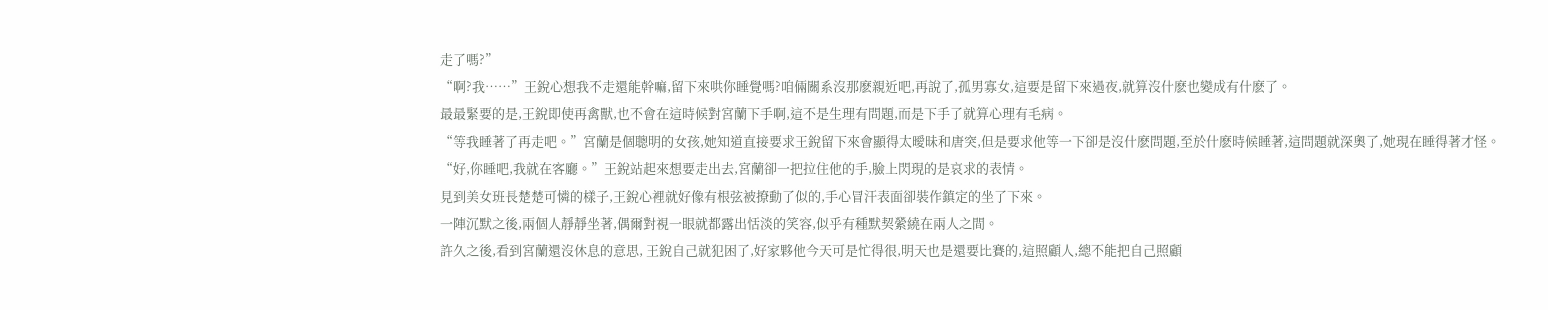走了嗎?”
“啊?我……”王銳心想我不走還能幹嘛,留下來哄你睡覺嗎?咱倆關系沒那麽親近吧,再說了,孤男寡女,這要是留下來過夜,就算沒什麽也變成有什麽了。
最最緊要的是,王銳即使再禽獸,也不會在這時候對宮蘭下手啊,這不是生理有問題,而是下手了就算心理有毛病。
“等我睡著了再走吧。”宮蘭是個聰明的女孩,她知道直接要求王銳留下來會顯得太曖昧和唐突,但是要求他等一下卻是沒什麽問題,至於什麽時候睡著,這問題就深奧了,她現在睡得著才怪。
“好,你睡吧,我就在客廳。”王銳站起來想要走出去,宮蘭卻一把拉住他的手,臉上閃現的是哀求的表情。
見到美女班長楚楚可憐的樣子,王銳心裡就好像有根弦被撩動了似的,手心冒汗表面卻裝作鎮定的坐了下來。
一陣沉默之後,兩個人靜靜坐著,偶爾對視一眼就都露出恬淡的笑容,似乎有種默契縈繞在兩人之間。
許久之後,看到宮蘭還沒休息的意思, 王銳自己就犯困了,好家夥他今天可是忙得很,明天也是還要比賽的,這照顧人,總不能把自己照顧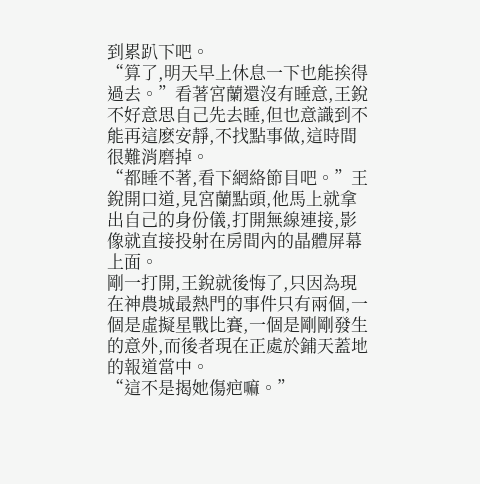到累趴下吧。
“算了,明天早上休息一下也能挨得過去。”看著宮蘭還沒有睡意,王銳不好意思自己先去睡,但也意識到不能再這麽安靜,不找點事做,這時間很難消磨掉。
“都睡不著,看下網絡節目吧。”王銳開口道,見宮蘭點頭,他馬上就拿出自己的身份儀,打開無線連接,影像就直接投射在房間內的晶體屏幕上面。
剛一打開,王銳就後悔了,只因為現在神農城最熱門的事件只有兩個,一個是虛擬星戰比賽,一個是剛剛發生的意外,而後者現在正處於鋪天蓋地的報道當中。
“這不是揭她傷疤嘛。”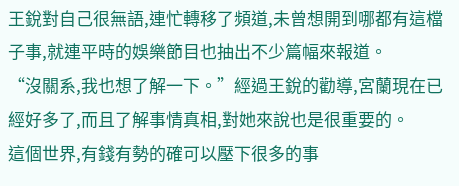王銳對自己很無語,連忙轉移了頻道,未曾想開到哪都有這檔子事,就連平時的娛樂節目也抽出不少篇幅來報道。
“沒關系,我也想了解一下。”經過王銳的勸導,宮蘭現在已經好多了,而且了解事情真相,對她來說也是很重要的。
這個世界,有錢有勢的確可以壓下很多的事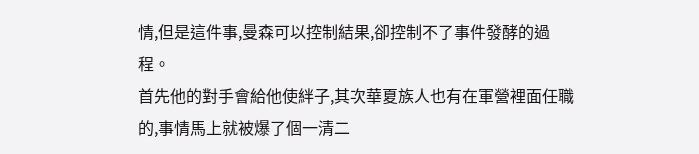情,但是這件事,曼森可以控制結果,卻控制不了事件發酵的過程。
首先他的對手會給他使絆子,其次華夏族人也有在軍營裡面任職的,事情馬上就被爆了個一清二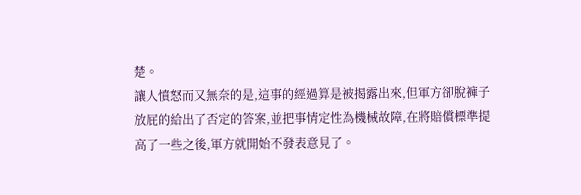楚。
讓人憤怒而又無奈的是,這事的經過算是被揭露出來,但軍方卻脫褲子放屁的給出了否定的答案,並把事情定性為機械故障,在將賠償標準提高了一些之後,軍方就開始不發表意見了。